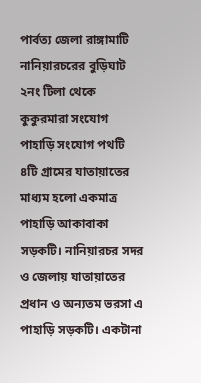পার্বত্য জেলা রাঙ্গামাটি নানিয়ারচরের বুড়িঘাট ২নং টিলা থেকে কুকুরমারা সংযোগ পাহাড়ি সংযোগ পথটি ৪টি গ্রামের যাতায়াতের মাধ্যম হলো একমাত্র পাহাড়ি আকাবাকা সড়কটি। নানিয়ারচর সদর ও জেলায় যাতায়াতের প্রধান ও অন্যতম ভরসা এ পাহাড়ি সড়কটি। একটানা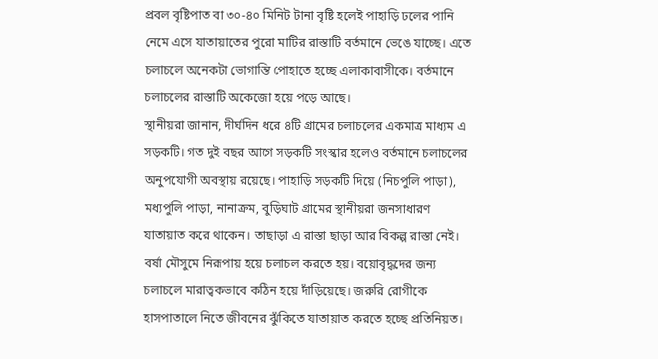প্রবল বৃষ্টিপাত বা ৩০-৪০ মিনিট টানা বৃষ্টি হলেই পাহাড়ি ঢলের পানি নেমে এসে যাতায়াতের পুরো মাটির রাস্তাটি বর্তমানে ভেঙে যাচ্ছে। এতে চলাচলে অনেকটা ভোগান্তি পোহাতে হচ্ছে এলাকাবাসীকে। বর্তমানে চলাচলের রাস্তাটি অকেজো হয়ে পড়ে আছে।
স্থানীয়রা জানান, দীর্ঘদিন ধরে ৪টি গ্রামের চলাচলের একমাত্র মাধ্যম এ সড়কটি। গত দুই বছর আগে সড়কটি সংস্কার হলেও বর্তমানে চলাচলের অনুপযোগী অবস্থায় রয়েছে। পাহাড়ি সড়কটি দিয়ে (নিচপুলি পাড়া), মধ্যপুলি পাড়া, নানাক্রম, বুড়িঘাট গ্রামের স্থানীয়রা জনসাধারণ যাতায়াত করে থাকেন। তাছাড়া এ রাস্তা ছাড়া আর বিকল্প রাস্তা নেই। বর্ষা মৌসুমে নিরূপায় হয়ে চলাচল করতে হয়। বয়োবৃদ্ধদের জন্য চলাচলে মারাত্বকভাবে কঠিন হয়ে দাঁড়িয়েছে। জরুরি রোগীকে হাসপাতালে নিতে জীবনের ঝুঁকিতে যাতায়াত করতে হচ্ছে প্রতিনিয়ত।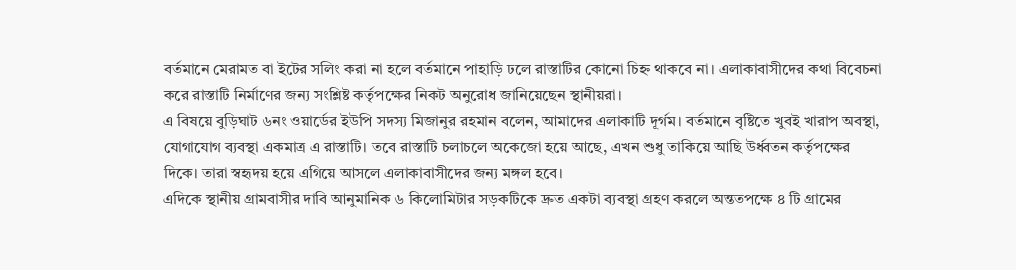বর্তমানে মেরামত বা ইটের সলিং করা না হলে বর্তমানে পাহাড়ি ঢলে রাস্তাটির কোনো চিহ্ন থাকবে না। এলাকাবাসীদের কথা বিবেচনা করে রাস্তাটি নির্মাণের জন্য সংশ্লিষ্ট কর্তৃপক্ষের নিকট অনুরোধ জানিয়েছেন স্থানীয়রা।
এ বিষয়ে বুড়িঘাট ৬নং ওয়ার্ডের ইউপি সদস্য মিজানুর রহমান বলেন, আমাদের এলাকাটি দূর্গম। বর্তমানে বৃষ্টিতে খুবই খারাপ অবস্থা, যোগাযোগ ব্যবস্থা একমাত্র এ রাস্তাটি। তবে রাস্তাটি চলাচলে অকেজো হয়ে আছে, এখন শুধু তাকিয়ে আছি উর্ধ্বতন কর্তৃপক্ষের দিকে। তারা স্বহৃদয় হয়ে এগিয়ে আসলে এলাকাবাসীদের জন্য মঙ্গল হবে।
এদিকে স্থানীয় গ্রামবাসীর দাবি আনুমানিক ৬ কিলোমিটার সড়কটিকে দ্রুত একটা ব্যবস্থা গ্রহণ করলে অন্ততপক্ষে ৪ টি গ্রামের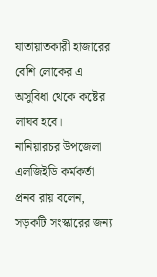যাতায়াতকারী হাজারের বেশি লোকের এ অসুবিধা থেকে কষ্টের লাঘব হবে।
নানিয়ারচর উপজেলা এলজিইডি কর্মকর্তা প্রনব রায় বলেন, সড়কটি সংস্কারের জন্য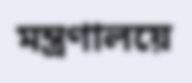মন্ত্রণালয়ে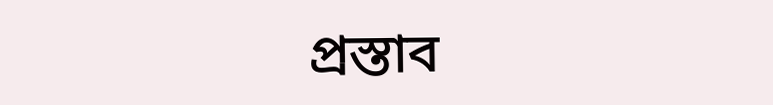প্রস্তাব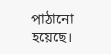পাঠানো হয়েছে।